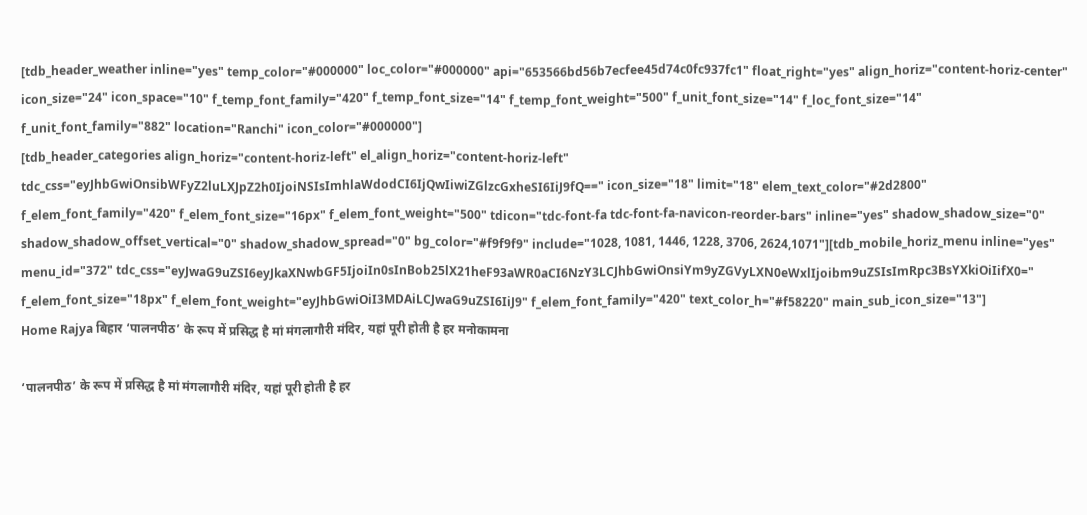[tdb_header_weather inline="yes" temp_color="#000000" loc_color="#000000" api="653566bd56b7ecfee45d74c0fc937fc1" float_right="yes" align_horiz="content-horiz-center" icon_size="24" icon_space="10" f_temp_font_family="420" f_temp_font_size="14" f_temp_font_weight="500" f_unit_font_size="14" f_loc_font_size="14" f_unit_font_family="882" location="Ranchi" icon_color="#000000"]
[tdb_header_categories align_horiz="content-horiz-left" el_align_horiz="content-horiz-left" tdc_css="eyJhbGwiOnsibWFyZ2luLXJpZ2h0IjoiNSIsImhlaWdodCI6IjQwIiwiZGlzcGxheSI6IiJ9fQ==" icon_size="18" limit="18" elem_text_color="#2d2800" f_elem_font_family="420" f_elem_font_size="16px" f_elem_font_weight="500" tdicon="tdc-font-fa tdc-font-fa-navicon-reorder-bars" inline="yes" shadow_shadow_size="0" shadow_shadow_offset_vertical="0" shadow_shadow_spread="0" bg_color="#f9f9f9" include="1028, 1081, 1446, 1228, 3706, 2624,1071"][tdb_mobile_horiz_menu inline="yes" menu_id="372" tdc_css="eyJwaG9uZSI6eyJkaXNwbGF5IjoiIn0sInBob25lX21heF93aWR0aCI6NzY3LCJhbGwiOnsiYm9yZGVyLXN0eWxlIjoibm9uZSIsImRpc3BsYXkiOiIifX0=" f_elem_font_size="18px" f_elem_font_weight="eyJhbGwiOiI3MDAiLCJwaG9uZSI6IiJ9" f_elem_font_family="420" text_color_h="#f58220" main_sub_icon_size="13"]
Home Rajya बिहार ‘पालनपीठ’ के रूप में प्रसिद्ध है मां मंगलागौरी मंदिर, यहां पूरी होती है हर मनोकामना

‘पालनपीठ’ के रूप में प्रसिद्ध है मां मंगलागौरी मंदिर, यहां पूरी होती है हर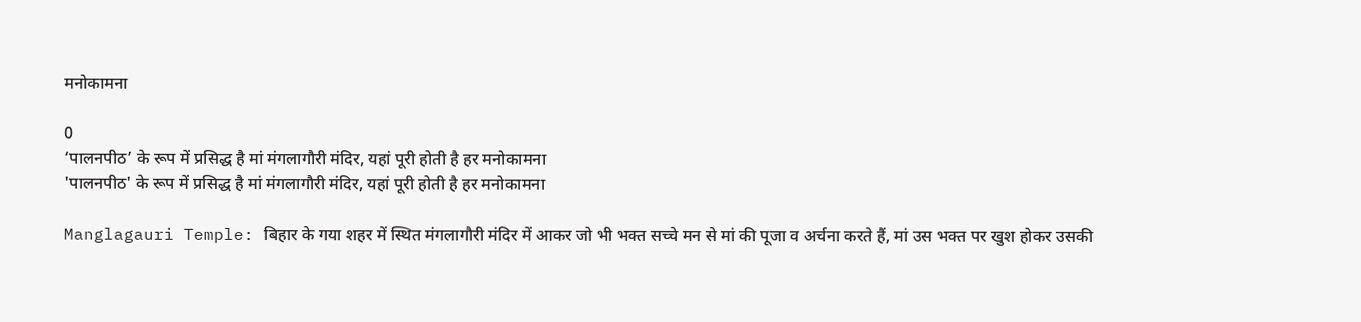मनोकामना

0
‘पालनपीठ’ के रूप में प्रसिद्ध है मां मंगलागौरी मंदिर, यहां पूरी होती है हर मनोकामना
'पालनपीठ' के रूप में प्रसिद्ध है मां मंगलागौरी मंदिर, यहां पूरी होती है हर मनोकामना

Manglagauri Temple: बिहार के गया शहर में स्थित मंगलागौरी मंदिर में आकर जो भी भक्त सच्चे मन से मां की पूजा व अर्चना करते हैं, मां उस भक्त पर खुश होकर उसकी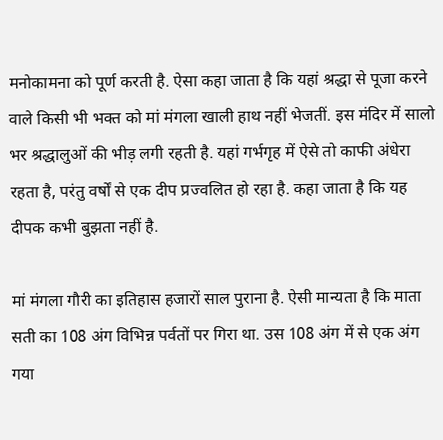मनोकामना को पूर्ण करती है. ऐसा कहा जाता है कि यहां श्रद्धा से पूजा करने वाले किसी भी भक्त को मां मंगला खाली हाथ नहीं भेजतीं. इस मंदिर में सालो भर श्रद्धालुओं की भीड़ लगी रहती है. यहां गर्भगृह में ऐसे तो काफी अंधेरा रहता है, परंतु वर्षों से एक दीप प्रज्वलित हो रहा है. कहा जाता है कि यह दीपक कभी बुझता नहीं है.

मां मंगला गौरी का इतिहास हजारों साल पुराना है. ऐसी मान्यता है कि माता सती का 108 अंग विभिन्न पर्वतों पर गिरा था. उस 108 अंग में से एक अंग गया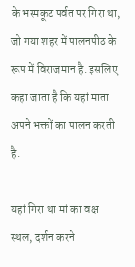के भस्मकूट पर्वत पर गिरा था, जो गया शहर में पालनपीठ के रूप में विराजमान है. इसलिए कहा जाता है कि यहां माता अपने भक्तों का पालन करती है.

यहां गिरा था मां का वक्ष स्‍थल, दर्शन करने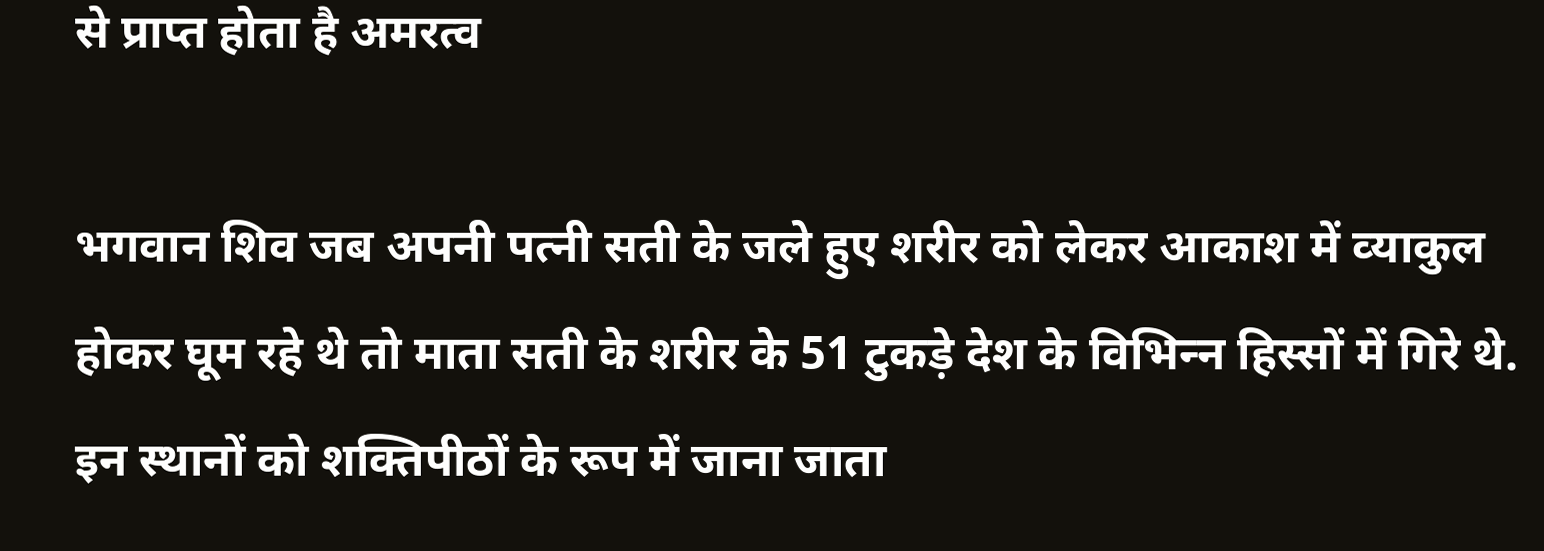से प्राप्‍त होता है अमरत्‍व

भगवान शिव जब अपनी पत्‍नी सती के जले हुए शरीर को लेकर आकाश में व्‍याकुल होकर घूम रहे थे तो माता सती के शरीर के 51 टुकड़े देश के विभिन्‍न हिस्‍सों में गिरे थे. इन स्‍थानों को शक्तिपीठों के रूप में जाना जाता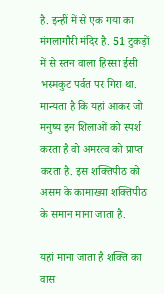है. इन्‍हीं में से एक गया का मंगलागौरी मंदिर है. 51 टुकड़ों में से स्‍तन वाला हिस्‍सा ईसी भस्मकुट पर्वत पर गिरा था. मान्‍यता है कि यहां आकर जो मनुष्‍य इन शिलाओं को स्‍पर्श करता है वो अमरत्‍व को प्राप्‍त करता है. इस शक्तिपीठ को असम के कामाख्‍या शक्तिपीठ के समान माना जाता है.

यहां माना जाता है शक्ति का वास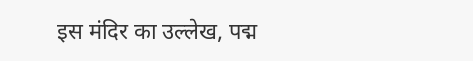इस मंदिर का उल्‍लेख, पद्म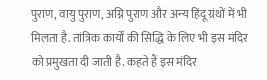पुराण, वायु पुराण, अग्नि पुराण और अन्‍य हिंदू ग्रंथों में भी मिलता है. तांत्रिक कार्यों की सिद्धि के लिए भी इस मंदिर को प्रमुखता दी जाती है. कहते हैं इस मंदिर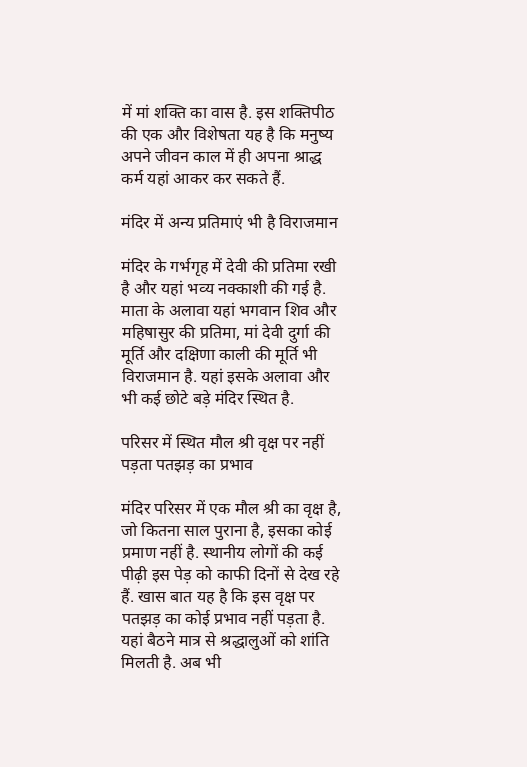में मां शक्ति का वास है. इस शक्तिपीठ की एक और विशेषता यह है कि मनुष्‍य अपने जीवन काल में ही अपना श्राद्ध कर्म यहां आकर कर सकते हैं.

मंदिर में अन्‍य प्रतिमाएं भी है विराजमान

मंदिर के गर्भगृह में देवी की प्रतिमा रखी है और यहां भव्‍य नक्‍काशी की गई है. माता के अलावा यहां भगवान शिव और महिषासुर की प्रतिमा, मां देवी दुर्गा की मूर्ति और दक्षिणा काली की मूर्ति भी विराजमान है. यहां इसके अलावा और भी कई छोटे बड़े मंदिर स्थित है.

परिसर में स्थित मौल श्री वृक्ष पर नहीं पड़ता पतझड़ का प्रभाव

मंदिर परिसर में एक मौल श्री का वृक्ष है, जो कितना साल पुराना है, इसका कोई प्रमाण नहीं है. स्थानीय लोगों की कई पीढ़ी इस पेड़ को काफी दिनों से देख रहे हैं. खास बात यह है कि इस वृक्ष पर पतझड़ का कोई प्रभाव नहीं पड़ता है. यहां बैठने मात्र से श्रद्धालुओं को शांति मिलती है. अब भी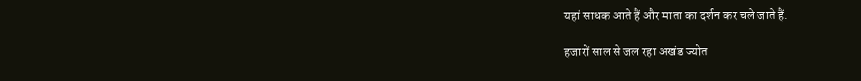यहां साधक आते हैं और माता का दर्शन कर चले जाते हैं.

हजारों साल से जल रहा अखंड ज्योत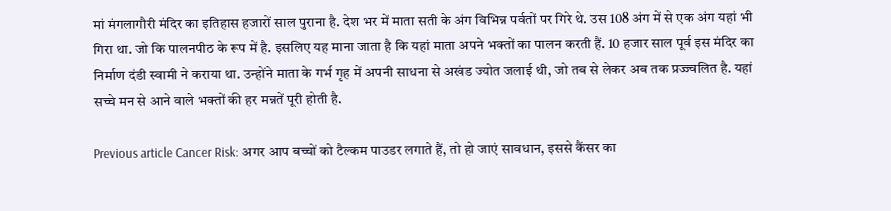मां मंगलागौरी मंदिर का इतिहास हजारों साल पुराना है. देश भर में माता सती के अंग विभिन्न पर्वतों पर गिरे थे. उस 108 अंग में से एक अंग यहां भी गिरा था. जो कि पालनपीठ के रूप में है. इसलिए यह माना जाता है कि यहां माता अपने भक्तों का पालन करती हैं. 10 हजार साल पूर्व इस मंदिर का निर्माण दंडी स्वामी ने कराया था. उन्होंने माता के गर्भ गृह में अपनी साधना से अखंड ज्योत जलाई थी, जो तब से लेकर अब तक प्रज्ज्वलित है. यहां सच्चे मन से आने वाले भक्तों की हर मन्नतें पूरी होती है.

Previous article Cancer Risk: अगर आप बच्चों को टैल्कम पाउडर लगाते हैं, तो हो जाएं सावधान, इससे कैंसर का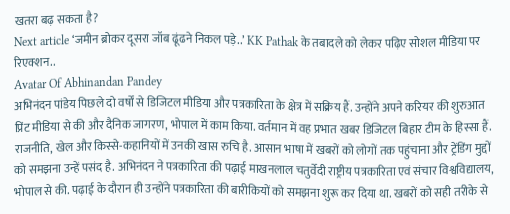खतरा बढ़ सकता है?
Next article ‘जमीन ब्रोकर दूसरा जॉब ढूंढने निकल पड़े..’ KK Pathak के तबादले को लेकर पढ़िए सोशल मीडिया पर रिएक्शन..
Avatar Of Abhinandan Pandey
अभिनंदन पांडेय पिछले दो वर्षों से डिजिटल मीडिया और पत्रकारिता के क्षेत्र में सक्रिय हैं. उन्होंने अपने करियर की शुरुआत प्रिंट मीडिया से की और दैनिक जागरण, भोपाल में काम किया. वर्तमान में वह प्रभात खबर डिजिटल बिहार टीम के हिस्सा हैं. राजनीति, खेल और किस्से-कहानियों में उनकी खास रुचि है. आसान भाषा में खबरों को लोगों तक पहुंचाना और ट्रेंडिंग मुद्दों को समझना उन्हें पसंद है. अभिनंदन ने पत्रकारिता की पढ़ाई माखनलाल चतुर्वेदी राष्ट्रीय पत्रकारिता एवं संचार विश्वविद्यालय, भोपाल से की. पढ़ाई के दौरान ही उन्होंने पत्रकारिता की बारीकियों को समझना शुरू कर दिया था. खबरों को सही तरीके से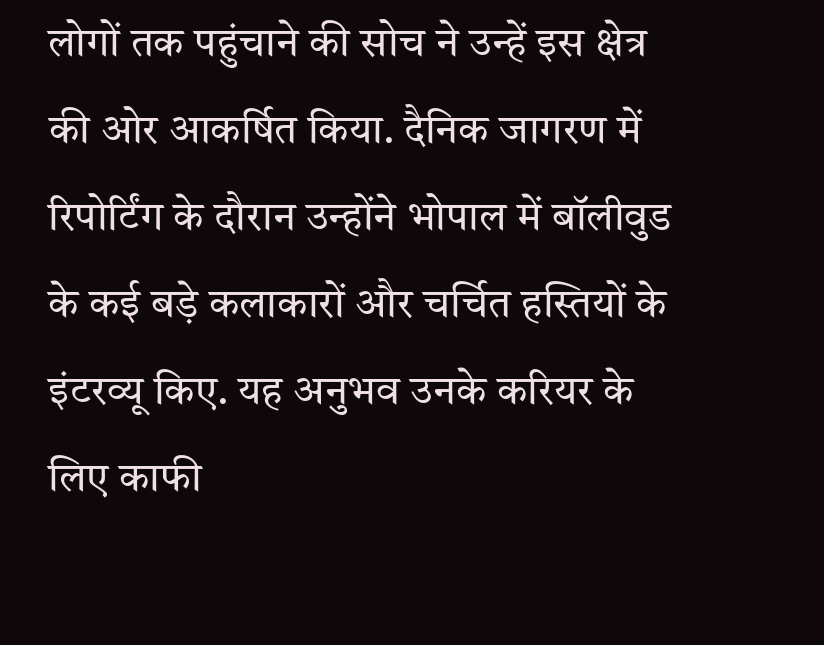लोगों तक पहुंचाने की सोच ने उन्हें इस क्षेत्र की ओर आकर्षित किया. दैनिक जागरण में रिपोर्टिंग के दौरान उन्होंने भोपाल में बॉलीवुड के कई बड़े कलाकारों और चर्चित हस्तियों के इंटरव्यू किए. यह अनुभव उनके करियर के लिए काफी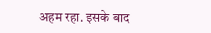अहम रहा. इसके बाद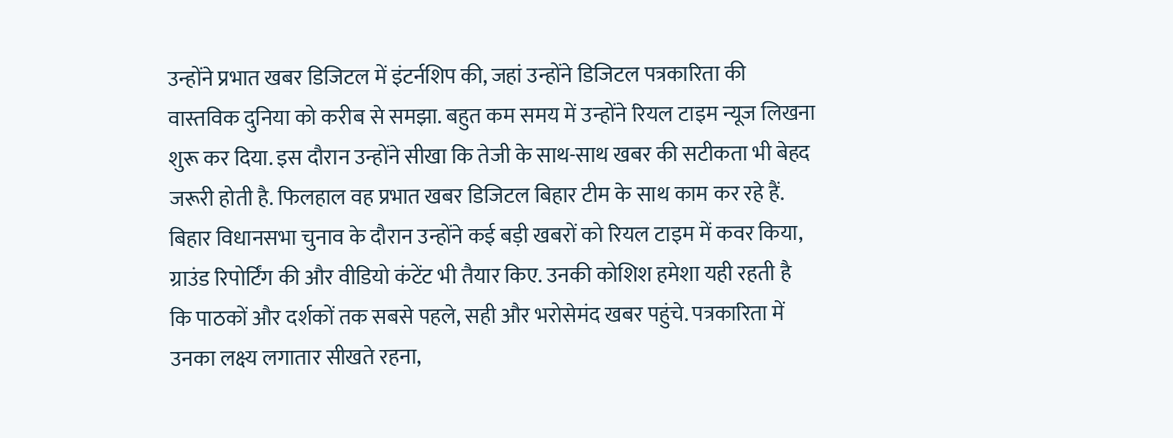उन्होंने प्रभात खबर डिजिटल में इंटर्नशिप की, जहां उन्होंने डिजिटल पत्रकारिता की वास्तविक दुनिया को करीब से समझा. बहुत कम समय में उन्होंने रियल टाइम न्यूज लिखना शुरू कर दिया. इस दौरान उन्होंने सीखा कि तेजी के साथ-साथ खबर की सटीकता भी बेहद जरूरी होती है. फिलहाल वह प्रभात खबर डिजिटल बिहार टीम के साथ काम कर रहे हैं. बिहार विधानसभा चुनाव के दौरान उन्होंने कई बड़ी खबरों को रियल टाइम में कवर किया, ग्राउंड रिपोर्टिंग की और वीडियो कंटेंट भी तैयार किए. उनकी कोशिश हमेशा यही रहती है कि पाठकों और दर्शकों तक सबसे पहले, सही और भरोसेमंद खबर पहुंचे. पत्रकारिता में उनका लक्ष्य लगातार सीखते रहना,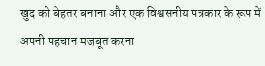खुद को बेहतर बनाना और एक विश्वसनीय पत्रकार के रूप में अपनी पहचान मजबूत करना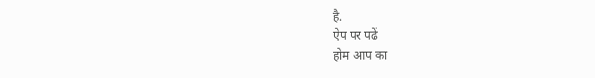है.
ऐप पर पढें
होम आप का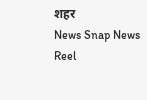शहर
News Snap News Reel